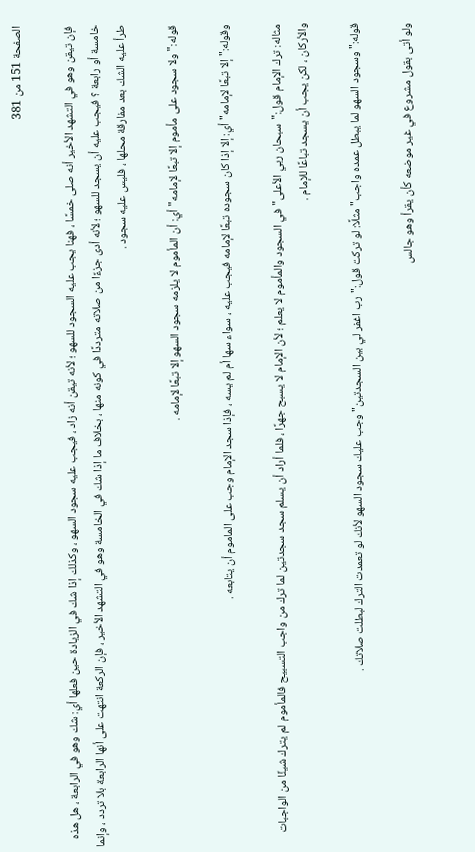الصفحة 151 من 381

فإن تيقن وهو في التشهد الأخير أنه صلى خمسًا ، فهنا يجب عليه السجود للسهو ؛ لأنه تيقن أنه زاد ، فيجب عليه سجود السهو ، وكذلك إذا شك في الزيادة حين فعلها أي: شك وهو في الرابعة ، هل هذه خامسة أو رابعة ؟ فيجب عليه أن يسجد للسهو ؛ لأنه أدى جزءًا من صلاته مترددًا في كونه منها ، بخلاف ما إذا شك في الخامسة وهو في التشهد الأخير ، فإن الركعة انتهت على أنها الرابعة بلا تردد ، وإنما طرأ عليه الشك بعد مفارقة محلها ، فليس عليه سجود .

قوله:"ولا سجود على مأموم إلا تبعًا لإمامه"أي: أن المأموم لا يلزمه سجود السهو إلا تبعًا لإمامه .

وقوله:"إلا تبعًا لإمامه"أي: إلا إذا كان سجوده تبعًا لإمامه فيجب عليه ، سواء سها أم لم يسه ، فإذا سجد الإمام وجب على الماموم أن يتابعه .

مثاله: ترك الإمام قول:"سبحان ربي الأعلى"في السجود والمأموم لا يعلم ؛ لأن الإمام لا يسبح جهرًا ، فلما أراد أن يسلم سجد سجدتين لما ترك من واجب التسبيح فالمأموم لم يترك شيئًا من الواجبات والأركان ، لكن يجب أن يسجد تباعًا للإمام .

قوله:"وسجود السهو لما يبطل عمده واجب"مثلًا: لو تركت قول:"رب اغفر لي بين السجدتين"وجب عليك سجود السهو لأنك لو تعمدت الترك لبطلت صلاتك .

ولو أتى بقول مشروع في غير موضعه كأن يقرأ وهو جالس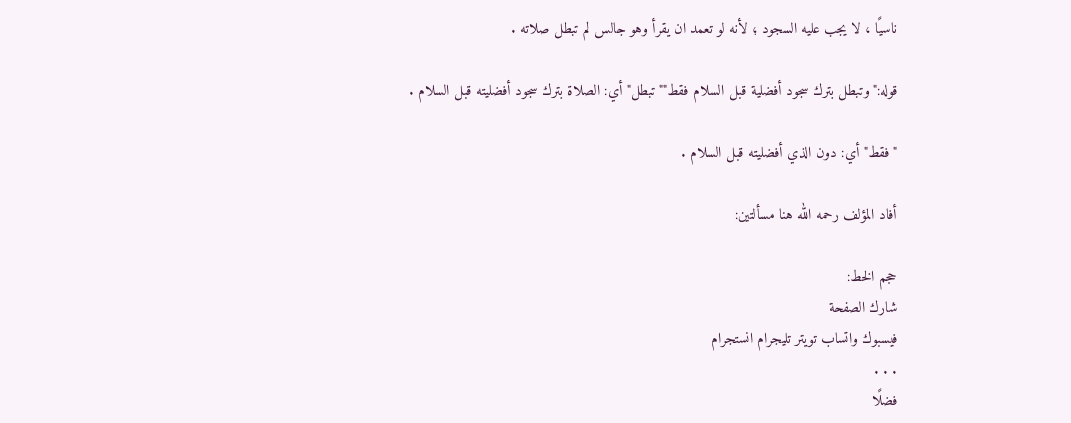ناسيًا ، لا يجب عليه السجود ؛ لأنه لو تعمد ان يقرأ وهو جالس لم تبطل صلاته .

قوله:"وتبطل بترك سجود أفضلية قبل السلام فقط""تبطل"أي: الصلاة بترك سجود أفضليته قبل السلام .

"فقط"أي: دون الذي أفضليته قبل السلام .

أفاد المؤلف رحمه الله هنا مسألتين:

حجم الخط:
شارك الصفحة
فيسبوك واتساب تويتر تليجرام انستجرام
. . .
فضلًا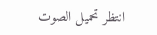انتظر تحميل الصوت